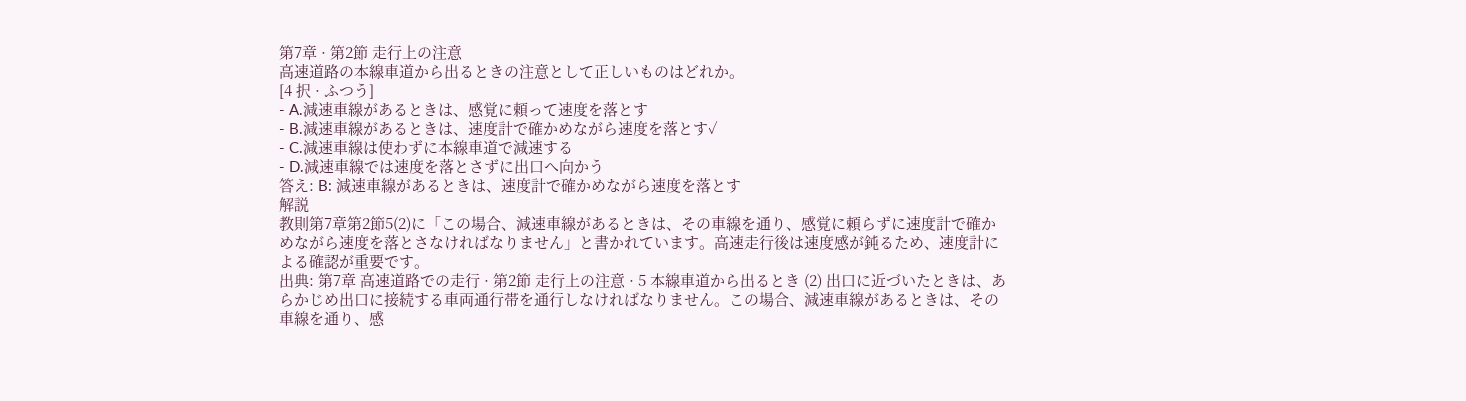第7章 · 第2節 走行上の注意
高速道路の本線車道から出るときの注意として正しいものはどれか。
[4 択 · ふつう]
- A.減速車線があるときは、感覚に頼って速度を落とす
- B.減速車線があるときは、速度計で確かめながら速度を落とす✓
- C.減速車線は使わずに本線車道で減速する
- D.減速車線では速度を落とさずに出口へ向かう
答え: B: 減速車線があるときは、速度計で確かめながら速度を落とす
解説
教則第7章第2節5(2)に「この場合、減速車線があるときは、その車線を通り、感覚に頼らずに速度計で確かめながら速度を落とさなければなりません」と書かれています。高速走行後は速度感が鈍るため、速度計による確認が重要です。
出典: 第7章 高速道路での走行 · 第2節 走行上の注意 · 5 本線車道から出るとき (2) 出口に近づいたときは、あらかじめ出口に接続する車両通行帯を通行しなければなりません。この場合、減速車線があるときは、その車線を通り、感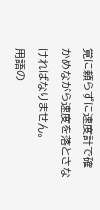覚に頼らずに速度計で確かめながら速度を落とさなければなりません。
用語の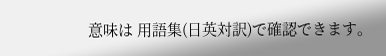意味は 用語集(日英対訳)で確認できます。